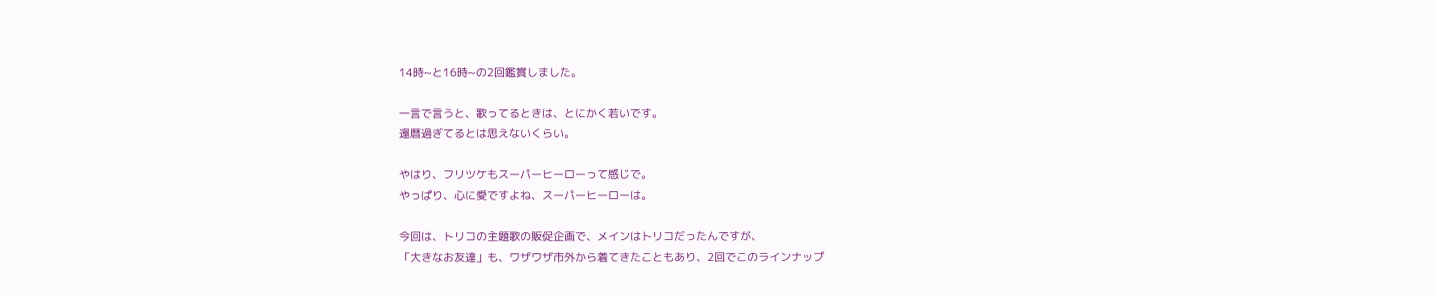14時~と16時~の2回鑑賞しました。

一言で言うと、歌ってるときは、とにかく若いです。
還暦過ぎてるとは思えないくらい。

やはり、フリツケもスーパーヒーローって感じで。
やっぱり、心に愛ですよね、スーパーヒーローは。

今回は、トリコの主題歌の販促企画で、メインはトリコだったんですが、
「大きなお友達」も、ワザワザ市外から着てきたこともあり、2回でこのラインナップ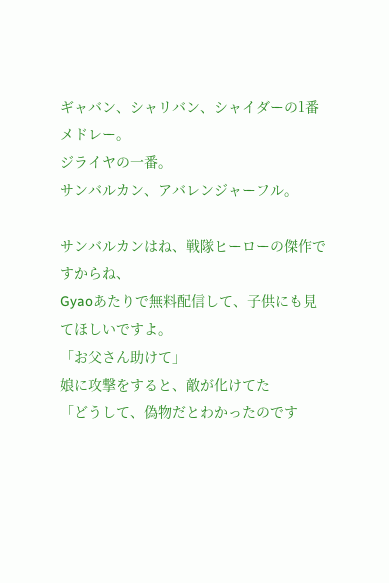ギャバン、シャリバン、シャイダーの1番メドレー。
ジライヤの一番。
サンバルカン、アバレンジャーフル。

サンバルカンはね、戦隊ヒーローの傑作ですからね、
Gyaoあたりで無料配信して、子供にも見てほしいですよ。
「お父さん助けて」
娘に攻撃をすると、敵が化けてた
「どうして、偽物だとわかったのです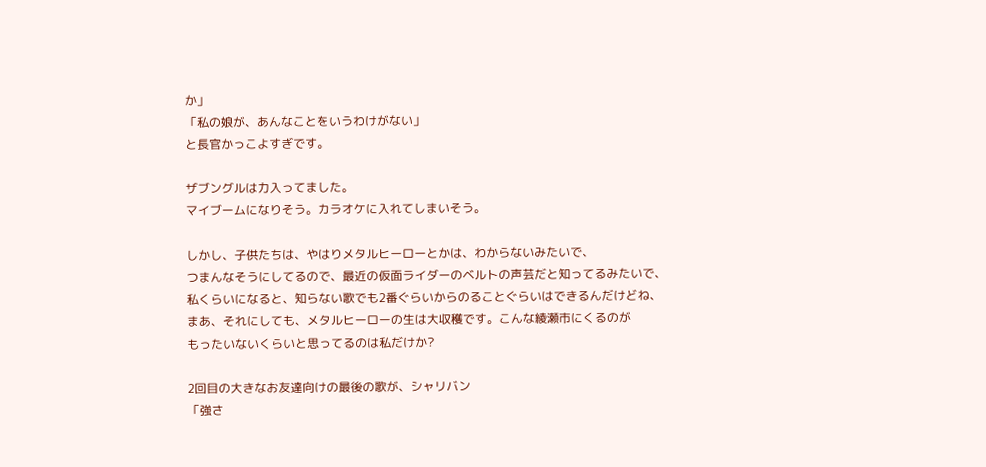か」
「私の娘が、あんなことをいうわけがない」
と長官かっこよすぎです。

ザブングルは力入ってました。
マイブームになりそう。カラオケに入れてしまいそう。

しかし、子供たちは、やはりメタルヒーローとかは、わからないみたいで、
つまんなそうにしてるので、最近の仮面ライダーのベルトの声芸だと知ってるみたいで、
私くらいになると、知らない歌でも2番ぐらいからのることぐらいはできるんだけどね、
まあ、それにしても、メタルヒーローの生は大収穫です。こんな綾瀬市にくるのが
もったいないくらいと思ってるのは私だけか?

2回目の大きなお友達向けの最後の歌が、シャリバン
「強さ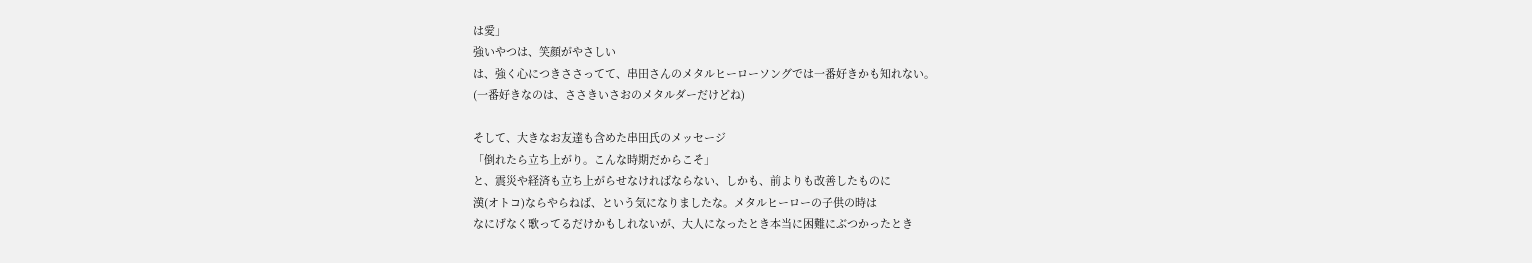は愛」
強いやつは、笑顔がやさしい
は、強く心につきささってて、串田さんのメタルヒーローソングでは一番好きかも知れない。
(一番好きなのは、ささきいさおのメタルダーだけどね)

そして、大きなお友達も含めた串田氏のメッセージ
「倒れたら立ち上がり。こんな時期だからこそ」
と、震災や経済も立ち上がらせなければならない、しかも、前よりも改善したものに
漢(オトコ)ならやらねば、という気になりましたな。メタルヒーローの子供の時は
なにげなく歌ってるだけかもしれないが、大人になったとき本当に困難にぶつかったとき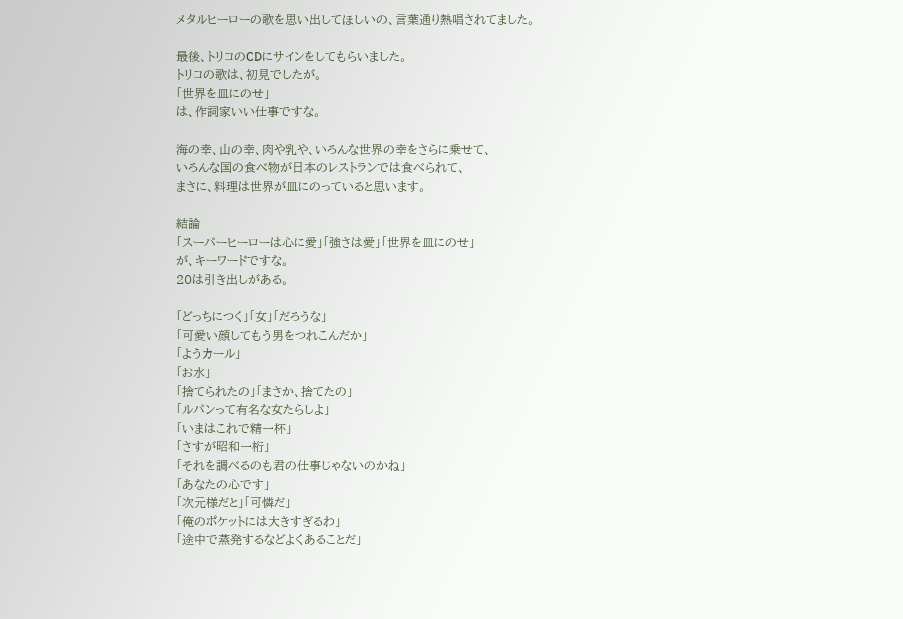メタルヒーローの歌を思い出してほしいの、言葉通り熱唱されてました。

最後、トリコのCDにサインをしてもらいました。
トリコの歌は、初見でしたが。
「世界を皿にのせ」
は、作詞家いい仕事ですな。

海の幸、山の幸、肉や乳や、いろんな世界の幸をさらに乗せて、
いろんな国の食べ物が日本のレストランでは食べられて、
まさに、料理は世界が皿にのっていると思います。

結論
「スーパーヒーローは心に愛」「強さは愛」「世界を皿にのせ」
が、キーワードですな。
20は引き出しがある。

「どっちにつく」「女」「だろうな」
「可愛い顔してもう男をつれこんだか」
「ようカール」
「お水」
「捨てられたの」「まさか、捨てたの」
「ルパンって有名な女たらしよ」
「いまはこれで精一杯」
「さすが昭和一桁」
「それを調べるのも君の仕事じゃないのかね」
「あなたの心です」
「次元様だと」「可憐だ」
「俺のポケットには大きすぎるわ」
「途中で蒸発するなどよくあることだ」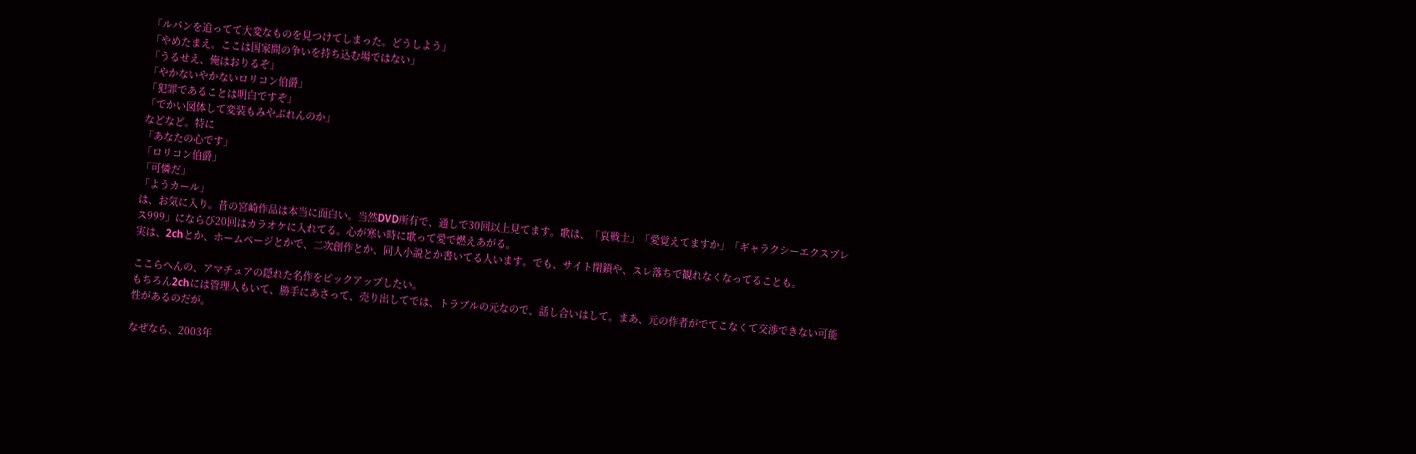「ルパンを追ってて大変なものを見つけてしまった。どうしよう」
「やめたまえ。ここは国家間の争いを持ち込む場ではない」
「うるせえ、俺はおりるぞ」
「やかないやかないロリコン伯爵」
「犯罪であることは明白ですぞ」
「でかい図体して変装もみやぶれんのか」
などなど。特に
「あなたの心です」
「ロリコン伯爵」
「可憐だ」
「ようカール」
は、お気に入り。昔の宮崎作品は本当に面白い。当然DVD所有で、通しで30回以上見てます。歌は、「哀戦士」「愛覚えてますか」「ギャラクシーエクスプレス999」にならび20回はカラオケに入れてる。心が寒い時に歌って愛で燃えあがる。
実は、2chとか、ホームページとかで、二次創作とか、同人小説とか書いてる人います。でも、サイト閉鎖や、スレ落ちで観れなくなってることも。

ここらへんの、アマチュアの隠れた名作をピックアップしたい。
もちろん2chには管理人もいて、勝手にあさって、売り出してでは、トラブルの元なので、話し合いはして。まあ、元の作者がでてこなくて交渉できない可能性があるのだが。

なぜなら、2003年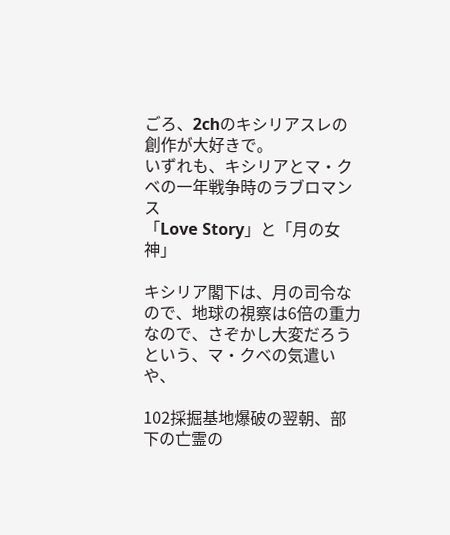ごろ、2chのキシリアスレの創作が大好きで。
いずれも、キシリアとマ・クベの一年戦争時のラブロマンス
「Love Story」と「月の女神」

キシリア閣下は、月の司令なので、地球の視察は6倍の重力なので、さぞかし大変だろうという、マ・クベの気遣いや、

102採掘基地爆破の翌朝、部下の亡霊の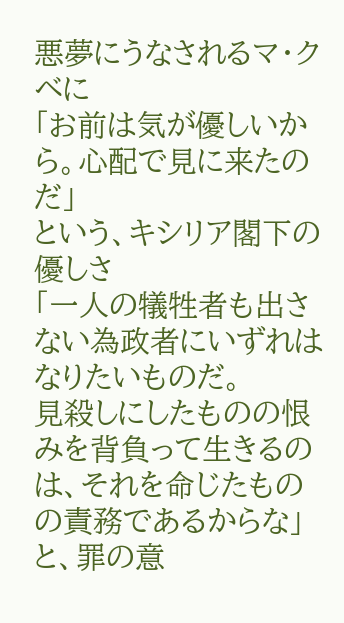悪夢にうなされるマ・クベに
「お前は気が優しいから。心配で見に来たのだ」
という、キシリア閣下の優しさ
「一人の犠牲者も出さない為政者にいずれはなりたいものだ。
見殺しにしたものの恨みを背負って生きるのは、それを命じたものの責務であるからな」
と、罪の意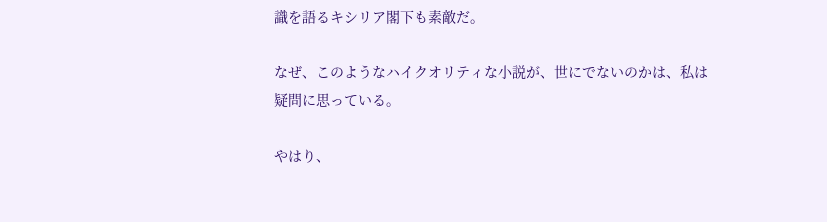識を語るキシリア閣下も素敵だ。

なぜ、このようなハイクオリティな小説が、世にでないのかは、私は
疑問に思っている。

やはり、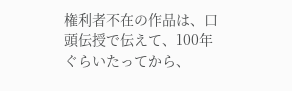権利者不在の作品は、口頭伝授で伝えて、100年ぐらいたってから、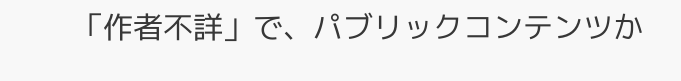「作者不詳」で、パブリックコンテンツか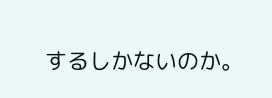するしかないのか。